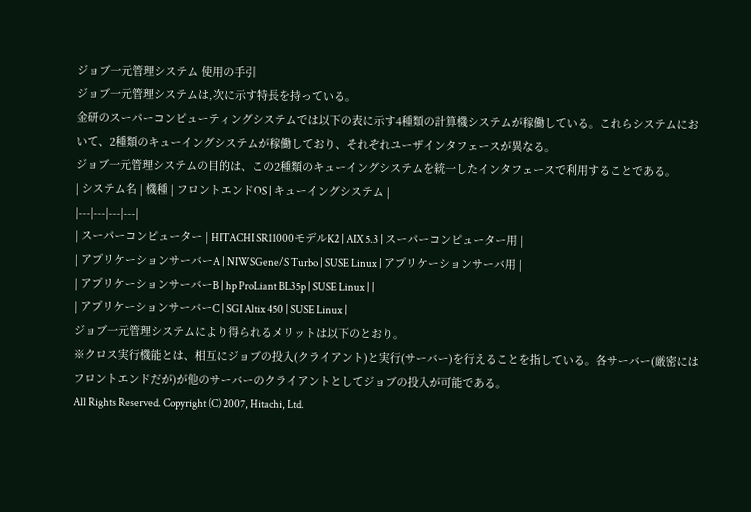ジョブ一元管理システム 使用の手引
ジョブ一元管理システムは,次に示す特長を持っている。
金研のスーパーコンピューティングシステムでは以下の表に示す4種類の計算機システムが稼働している。これらシステムにおいて、2種類のキューイングシステムが稼働しており、それぞれユーザインタフェースが異なる。
ジョブ一元管理システムの目的は、この2種類のキューイングシステムを統一したインタフェースで利用することである。
| システム名 | 機種 | フロントエンドOS | キューイングシステム |
|---|---|---|---|
| スーパーコンピューター | HITACHI SR11000モデルK2 | AIX 5.3 | スーパーコンピューター用 |
| アプリケーションサーバーA | NIWSGene/S Turbo | SUSE Linux | アプリケーションサーバ用 |
| アプリケーションサーバーB | hp ProLiant BL35p | SUSE Linux | |
| アプリケーションサーバーC | SGI Altix 450 | SUSE Linux |
ジョブ一元管理システムにより得られるメリットは以下のとおり。
※クロス実行機能とは、相互にジョブの投入(クライアント)と実行(サーバー)を行えることを指している。各サーバー(厳密にはフロントエンドだが)が他のサーバーのクライアントとしてジョブの投入が可能である。
All Rights Reserved. Copyright (C) 2007, Hitachi, Ltd.